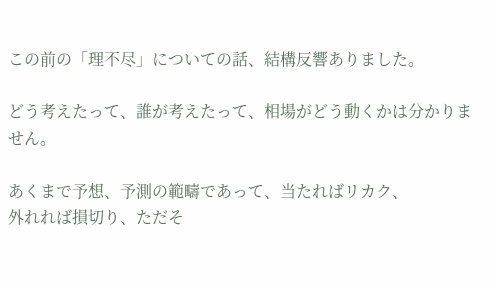この前の「理不尽」についての話、結構反響ありました。

どう考えたって、誰が考えたって、相場がどう動くかは分かりません。

あくまで予想、予測の範疇であって、当たればリカク、
外れれば損切り、ただそ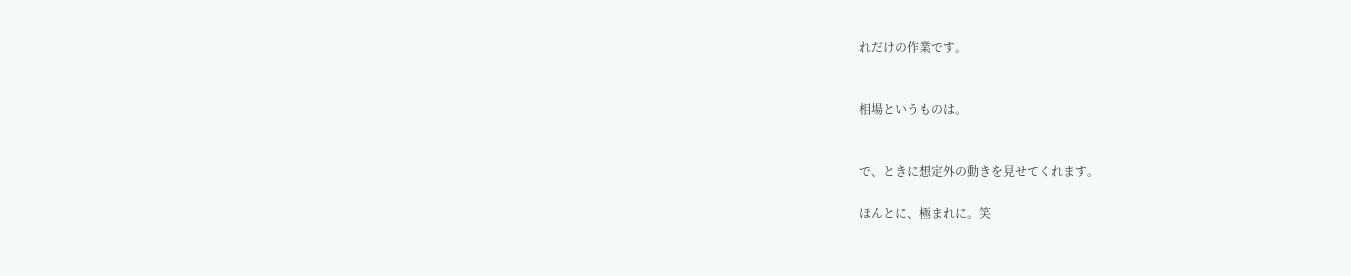れだけの作業です。


相場というものは。


で、ときに想定外の動きを見せてくれます。

ほんとに、極まれに。笑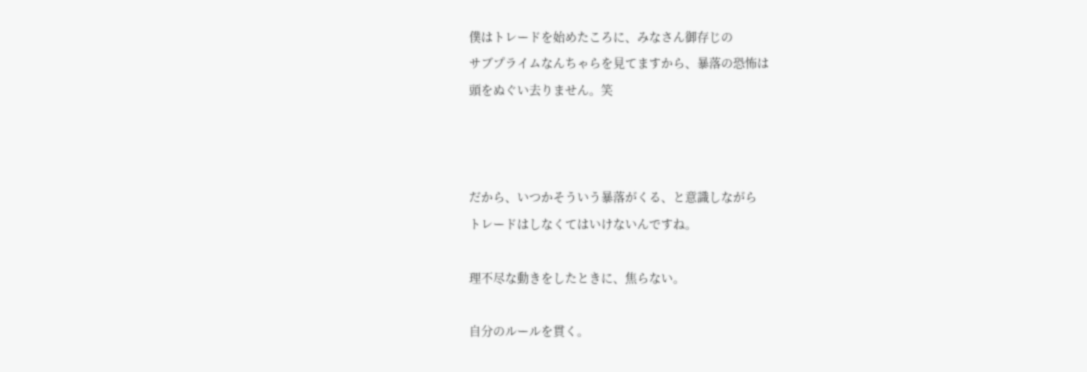僕はトレードを始めたころに、みなさん御存じの
サブプライムなんちゃらを見てますから、暴落の恐怖は
頭をぬぐい去りません。笑



だから、いつかそういう暴落がくる、と意識しながら
トレードはしなくてはいけないんですね。

理不尽な動きをしたときに、焦らない。

自分のルールを貫く。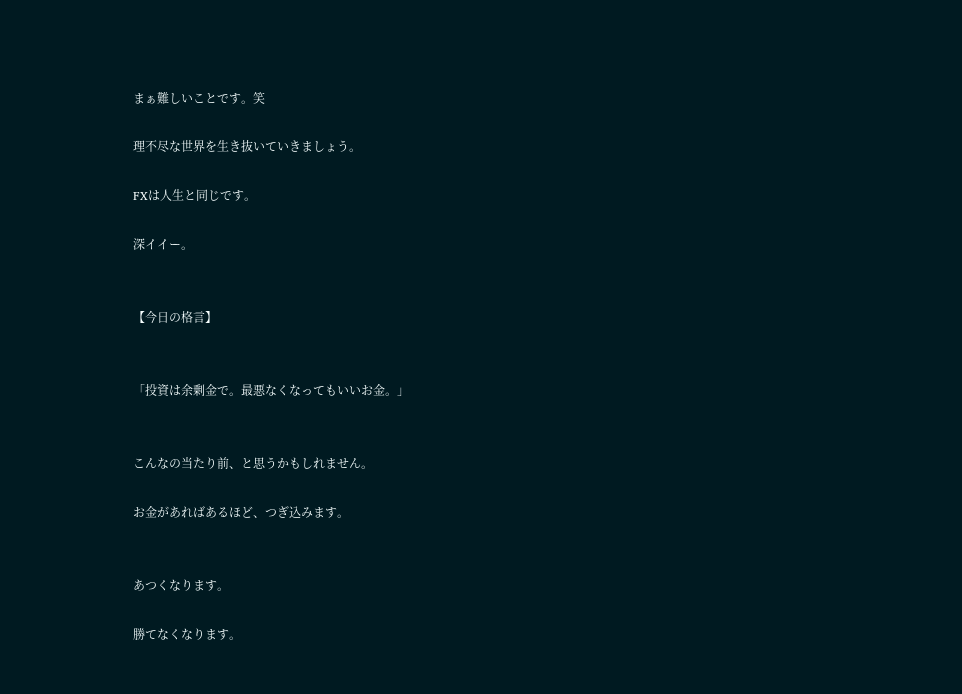まぁ難しいことです。笑

理不尽な世界を生き抜いていきましょう。

FXは人生と同じです。

深イイー。


【今日の格言】


「投資は余剰金で。最悪なくなってもいいお金。」


こんなの当たり前、と思うかもしれません。

お金があればあるほど、つぎ込みます。


あつくなります。

勝てなくなります。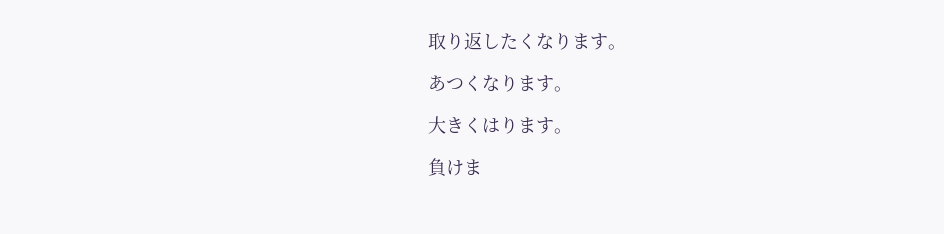取り返したくなります。

あつくなります。

大きくはります。

負けま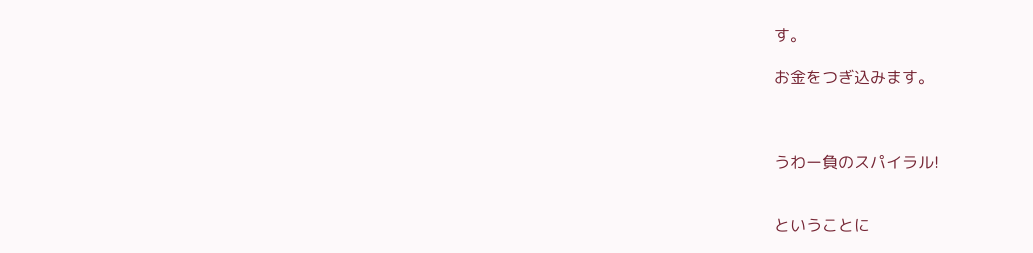す。

お金をつぎ込みます。



うわー負のスパイラル!


ということに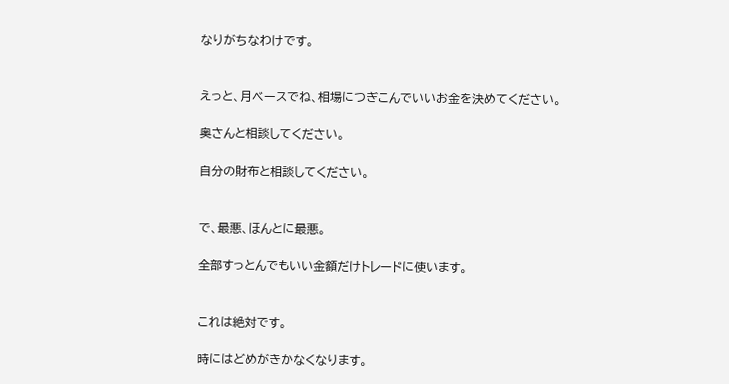なりがちなわけです。


えっと、月ベースでね、相場につぎこんでいいお金を決めてください。

奥さんと相談してください。

自分の財布と相談してください。


で、最悪、ほんとに最悪。

全部すっとんでもいい金額だけトレードに使います。


これは絶対です。

時にはどめがきかなくなります。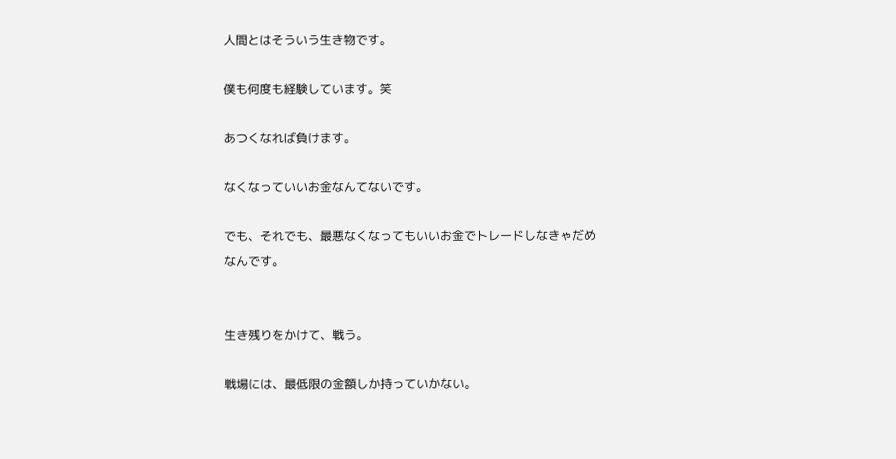人間とはそういう生き物です。

僕も何度も経験しています。笑

あつくなれば負けます。

なくなっていいお金なんてないです。

でも、それでも、最悪なくなってもいいお金でトレードしなきゃだめなんです。


生き残りをかけて、戦う。

戦場には、最低限の金額しか持っていかない。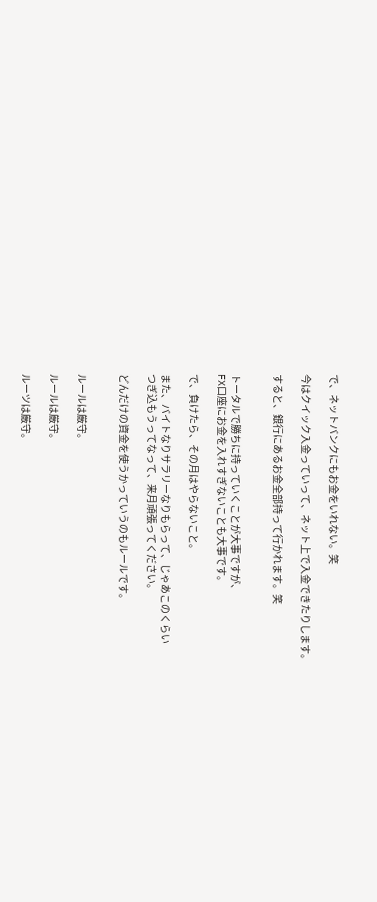で、ネットバンクにもお金をいれない。笑

今はクイック入金っていって、ネット上で入金できたりします。

すると、銀行にあるお金全部持って行かれます。笑


トータルで勝ちに持っていくことが大事ですが、
FX口座にお金を入れすぎないことも大事です。

で、負けたら、その月はやらないこと。

また、バイトなりサラリーなりもらって、じゃあこのくらい
つぎ込もうってなって、来月頑張ってください。

どんだけの資金を使うかっていうのもルールです。


ルールは厳守。

ルールは厳守。

ルーツは厳守。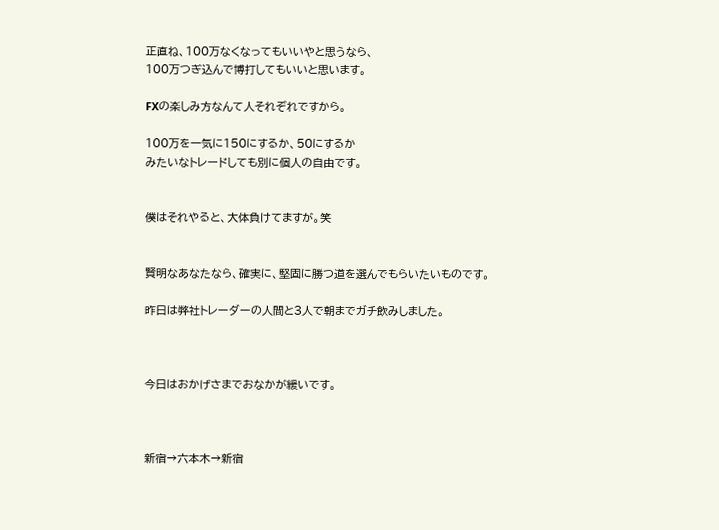正直ね、100万なくなってもいいやと思うなら、
100万つぎ込んで博打してもいいと思います。

FXの楽しみ方なんて人それぞれですから。

100万を一気に150にするか、50にするか
みたいなトレードしても別に個人の自由です。


僕はそれやると、大体負けてますが。笑


賢明なあなたなら、確実に、堅固に勝つ道を選んでもらいたいものです。

昨日は弊社トレーダーの人間と3人で朝までガチ飲みしました。



今日はおかげさまでおなかが緩いです。



新宿→六本木→新宿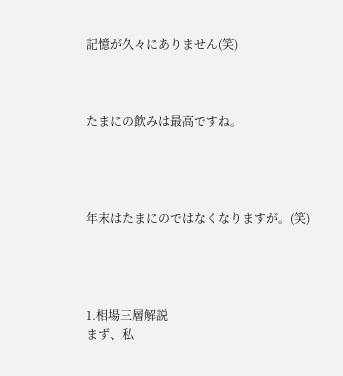記憶が久々にありません(笑)



たまにの飲みは最高ですね。




年末はたまにのではなくなりますが。(笑)




1.相場三層解説
まず、私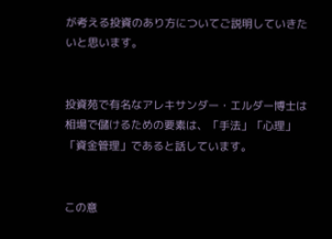が考える投資のあり方についてご説明していきたいと思います。


投資苑で有名なアレキサンダー・エルダー博士は相場で儲けるための要素は、「手法」「心理」「資金管理」であると話しています。


この意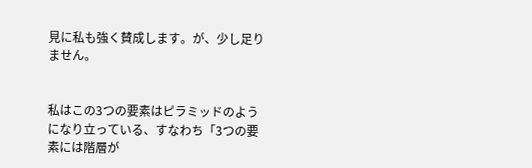見に私も強く賛成します。が、少し足りません。


私はこの3つの要素はピラミッドのようになり立っている、すなわち「3つの要素には階層が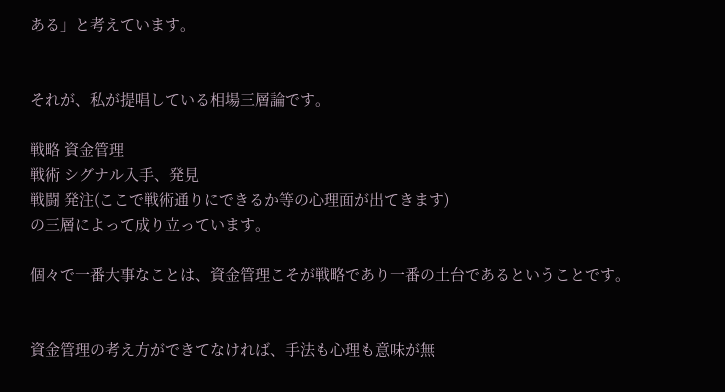ある」と考えています。


それが、私が提唱している相場三層論です。

戦略 資金管理
戦術 シグナル入手、発見
戦闘 発注(ここで戦術通りにできるか等の心理面が出てきます)
の三層によって成り立っています。

個々で一番大事なことは、資金管理こそが戦略であり一番の土台であるということです。


資金管理の考え方ができてなければ、手法も心理も意味が無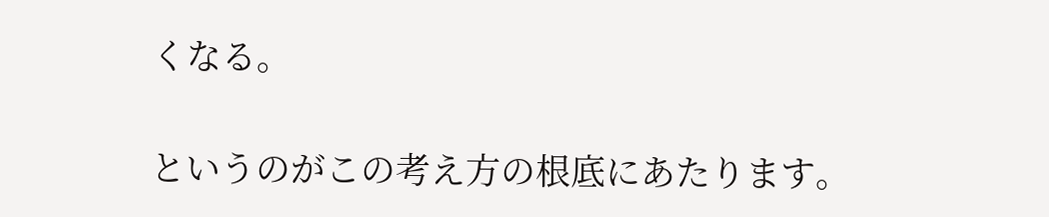くなる。

というのがこの考え方の根底にあたります。